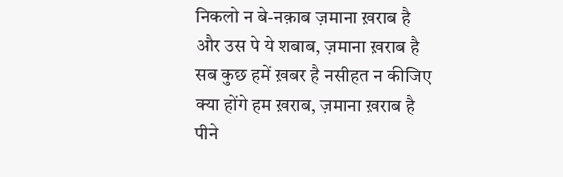निकलो न बे-नक़ाब ज़माना ख़राब है
और उस पे ये शबाब, ज़माना ख़राब है
सब कुछ हमें ख़बर है नसीहत न कीजिए
क्या होंगे हम ख़राब, ज़माना ख़राब है
पीने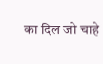का दिल जो चाहे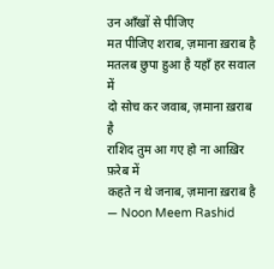उन आँखों से पीजिए
मत पीजिए शराब, ज़माना ख़राब है
मतलब छुपा हुआ है यहाँ हर सवाल में
दो सोच कर जवाब, ज़माना ख़राब है
राशिद तुम आ गए हो ना आख़िर फ़रेब में
कहते न थे जनाब, ज़माना ख़राब है
— Noon Meem Rashid